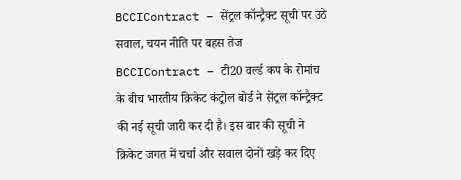BCCIContract – सेंट्रल कॉन्ट्रैक्ट सूची पर उठे सवाल, चयन नीति पर बहस तेज
BCCIContract – टी20 वर्ल्ड कप के रोमांच के बीच भारतीय क्रिकेट कंट्रोल बोर्ड ने सेंट्रल कॉन्ट्रैक्ट की नई सूची जारी कर दी है। इस बार की सूची ने क्रिकेट जगत में चर्चा और सवाल दोनों खड़े कर दिए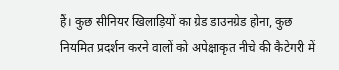हैं। कुछ सीनियर खिलाड़ियों का ग्रेड डाउनग्रेड होना, कुछ नियमित प्रदर्शन करने वालों को अपेक्षाकृत नीचे की कैटेगरी में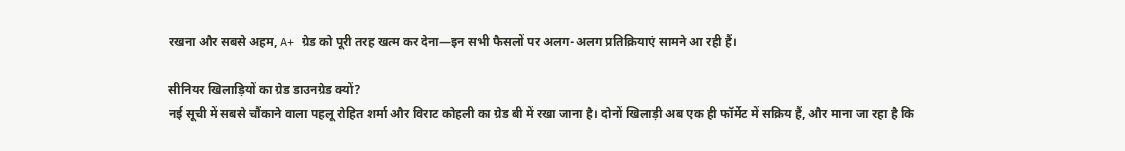रखना और सबसे अहम, A+ ग्रेड को पूरी तरह खत्म कर देना—इन सभी फैसलों पर अलग-अलग प्रतिक्रियाएं सामने आ रही हैं।

सीनियर खिलाड़ियों का ग्रेड डाउनग्रेड क्यों?
नई सूची में सबसे चौंकाने वाला पहलू रोहित शर्मा और विराट कोहली का ग्रेड बी में रखा जाना है। दोनों खिलाड़ी अब एक ही फॉर्मेट में सक्रिय हैं, और माना जा रहा है कि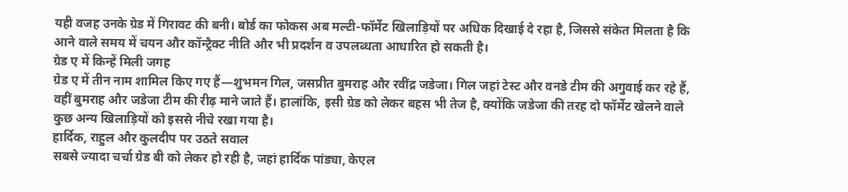यही वजह उनके ग्रेड में गिरावट की बनी। बोर्ड का फोकस अब मल्टी-फॉर्मेट खिलाड़ियों पर अधिक दिखाई दे रहा है, जिससे संकेत मिलता है कि आने वाले समय में चयन और कॉन्ट्रैक्ट नीति और भी प्रदर्शन व उपलब्धता आधारित हो सकती है।
ग्रेड ए में किन्हें मिली जगह
ग्रेड ए में तीन नाम शामिल किए गए हैं—शुभमन गिल, जसप्रीत बुमराह और रवींद्र जडेजा। गिल जहां टेस्ट और वनडे टीम की अगुवाई कर रहे हैं, वहीं बुमराह और जडेजा टीम की रीढ़ माने जाते हैं। हालांकि, इसी ग्रेड को लेकर बहस भी तेज है, क्योंकि जडेजा की तरह दो फॉर्मेट खेलने वाले कुछ अन्य खिलाड़ियों को इससे नीचे रखा गया है।
हार्दिक, राहुल और कुलदीप पर उठते सवाल
सबसे ज्यादा चर्चा ग्रेड बी को लेकर हो रही है, जहां हार्दिक पांड्या, केएल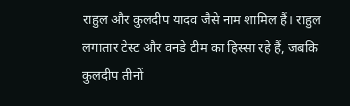राहुल और कुलदीप यादव जैसे नाम शामिल हैं। राहुल लगातार टेस्ट और वनडे टीम का हिस्सा रहे हैं, जबकि कुलदीप तीनों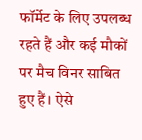फॉर्मेट के लिए उपलब्ध रहते हैं और कई मौकों पर मैच विनर साबित हुए हैं। ऐसे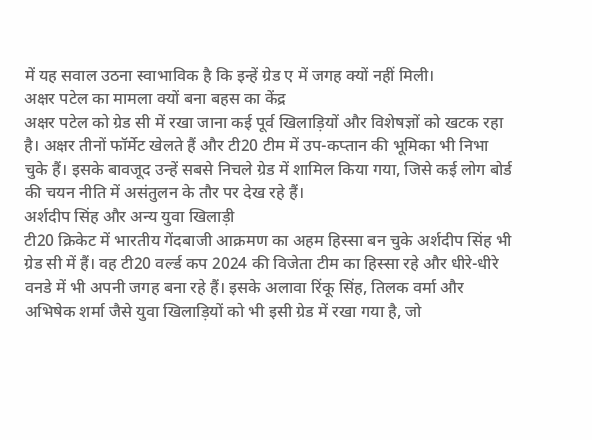में यह सवाल उठना स्वाभाविक है कि इन्हें ग्रेड ए में जगह क्यों नहीं मिली।
अक्षर पटेल का मामला क्यों बना बहस का केंद्र
अक्षर पटेल को ग्रेड सी में रखा जाना कई पूर्व खिलाड़ियों और विशेषज्ञों को खटक रहा है। अक्षर तीनों फॉर्मेट खेलते हैं और टी20 टीम में उप-कप्तान की भूमिका भी निभा चुके हैं। इसके बावजूद उन्हें सबसे निचले ग्रेड में शामिल किया गया, जिसे कई लोग बोर्ड की चयन नीति में असंतुलन के तौर पर देख रहे हैं।
अर्शदीप सिंह और अन्य युवा खिलाड़ी
टी20 क्रिकेट में भारतीय गेंदबाजी आक्रमण का अहम हिस्सा बन चुके अर्शदीप सिंह भी ग्रेड सी में हैं। वह टी20 वर्ल्ड कप 2024 की विजेता टीम का हिस्सा रहे और धीरे-धीरे वनडे में भी अपनी जगह बना रहे हैं। इसके अलावा रिंकू सिंह, तिलक वर्मा और अभिषेक शर्मा जैसे युवा खिलाड़ियों को भी इसी ग्रेड में रखा गया है, जो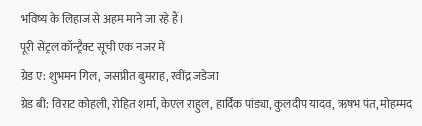भविष्य के लिहाज से अहम माने जा रहे हैं।
पूरी सेंट्रल कॉन्ट्रैक्ट सूची एक नजर में
ग्रेड ए: शुभमन गिल, जसप्रीत बुमराह, रवींद्र जडेजा
ग्रेड बी: विराट कोहली, रोहित शर्मा, केएल राहुल, हार्दिक पांड्या, कुलदीप यादव, ऋषभ पंत, मोहम्मद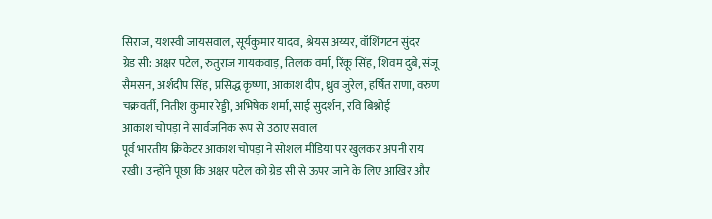सिराज, यशस्वी जायसवाल, सूर्यकुमार यादव, श्रेयस अय्यर, वॉशिंगटन सुंदर
ग्रेड सी: अक्षर पटेल, रुतुराज गायकवाड़, तिलक वर्मा, रिंकू सिंह, शिवम दुबे, संजू सैमसन, अर्शदीप सिंह, प्रसिद्ध कृष्णा, आकाश दीप, ध्रुव जुरेल, हर्षित राणा, वरुण चक्रवर्ती, नितीश कुमार रेड्डी, अभिषेक शर्मा, साई सुदर्शन, रवि बिश्नोई
आकाश चोपड़ा ने सार्वजनिक रूप से उठाए सवाल
पूर्व भारतीय क्रिकेटर आकाश चोपड़ा ने सोशल मीडिया पर खुलकर अपनी राय रखी। उन्होंने पूछा कि अक्षर पटेल को ग्रेड सी से ऊपर जाने के लिए आखिर और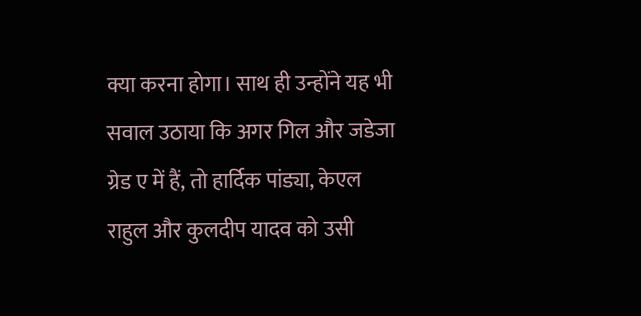क्या करना होगा। साथ ही उन्होंने यह भी सवाल उठाया कि अगर गिल और जडेजा ग्रेड ए में हैं, तो हार्दिक पांड्या, केएल राहुल और कुलदीप यादव को उसी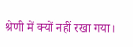श्रेणी में क्यों नहीं रखा गया।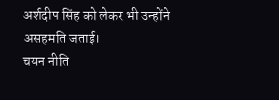अर्शदीप सिंह को लेकर भी उन्होंने असहमति जताई।
चयन नीति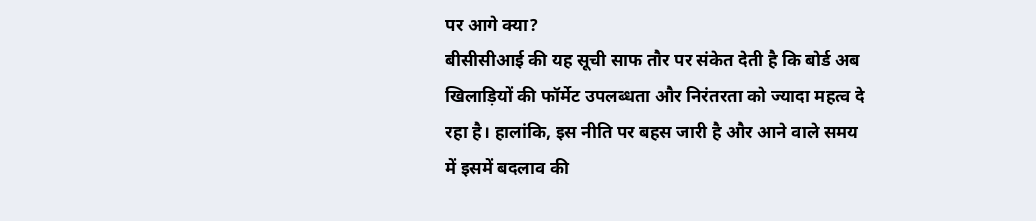पर आगे क्या?
बीसीसीआई की यह सूची साफ तौर पर संकेत देती है कि बोर्ड अब खिलाड़ियों की फॉर्मेट उपलब्धता और निरंतरता को ज्यादा महत्व दे रहा है। हालांकि, इस नीति पर बहस जारी है और आने वाले समय में इसमें बदलाव की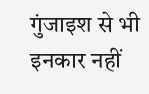गुंजाइश से भी इनकार नहीं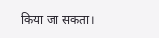किया जा सकता।